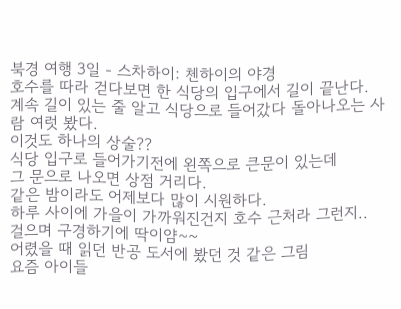북경 여행 3일 - 스차하이: 첸하이의 야경
호수를 따라 걷다보면 한 식당의 입구에서 길이 끝난다.
계속 길이 있는 줄 알고 식당으로 들어갔다 돌아나오는 사람 여럿 봤다.
이것도 하나의 상술??
식당 입구로 들어가기전에 왼쪽으로 큰문이 있는데
그 문으로 나오면 상점 거리다.
같은 밤이라도 어제보다 많이 시원하다.
하루 사이에 가을이 가까워진건지 호수 근처라 그런지..
걸으며 구경하기에 딱이얌~~
어렸을 때 읽던 반공 도서에 봤던 것 같은 그림
요즘 아이들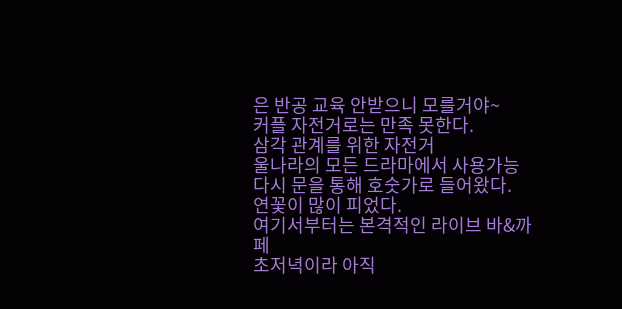은 반공 교육 안받으니 모를거야~
커플 자전거로는 만족 못한다.
삼각 관계를 위한 자전거
울나라의 모든 드라마에서 사용가능
다시 문을 통해 호숫가로 들어왔다.
연꽃이 많이 피었다.
여기서부터는 본격적인 라이브 바&까페
초저녁이라 아직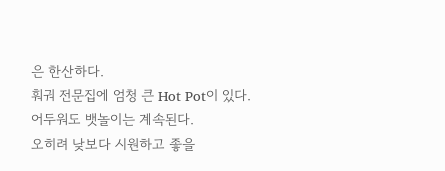은 한산하다.
훠궈 전문집에 엄청 큰 Hot Pot이 있다.
어두워도 뱃놀이는 계속된다.
오히려 낮보다 시원하고 좋을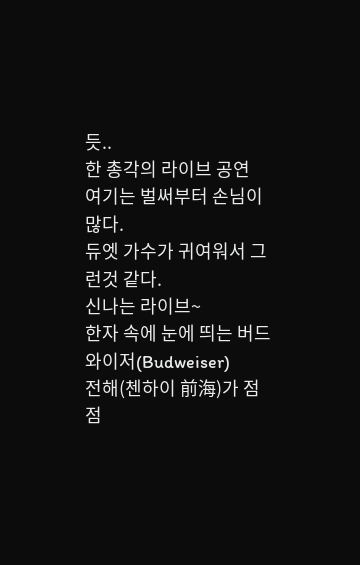듯..
한 총각의 라이브 공연
여기는 벌써부터 손님이 많다.
듀엣 가수가 귀여워서 그런것 같다.
신나는 라이브~
한자 속에 눈에 띄는 버드와이저(Budweiser)
전해(첸하이 前海)가 점점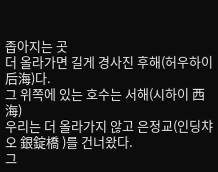좁아지는 곳
더 올라가면 길게 경사진 후해(허우하이 后海)다.
그 위쪽에 있는 호수는 서해(시하이 西海)
우리는 더 올라가지 않고 은정교(인딩챠오 銀錠橋 )를 건너왔다.
그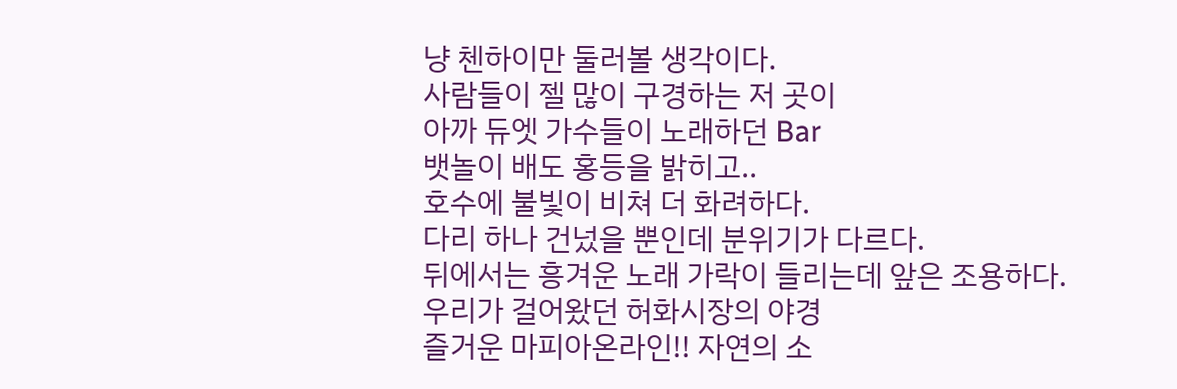냥 첸하이만 둘러볼 생각이다.
사람들이 젤 많이 구경하는 저 곳이
아까 듀엣 가수들이 노래하던 Bar
뱃놀이 배도 홍등을 밝히고..
호수에 불빛이 비쳐 더 화려하다.
다리 하나 건넜을 뿐인데 분위기가 다르다.
뒤에서는 흥겨운 노래 가락이 들리는데 앞은 조용하다.
우리가 걸어왔던 허화시장의 야경
즐거운 마피아온라인!! 자연의 소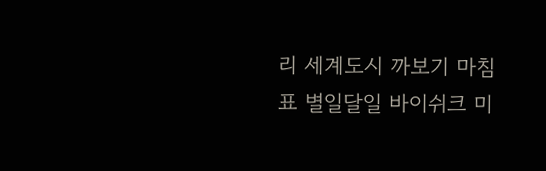리 세계도시 까보기 마침표 별일달일 바이쉬크 미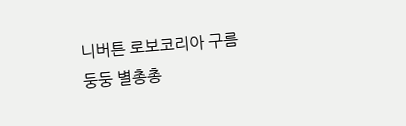니버튼 로보코리아 구름둥둥 별총총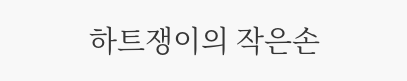하트쟁이의 작은손